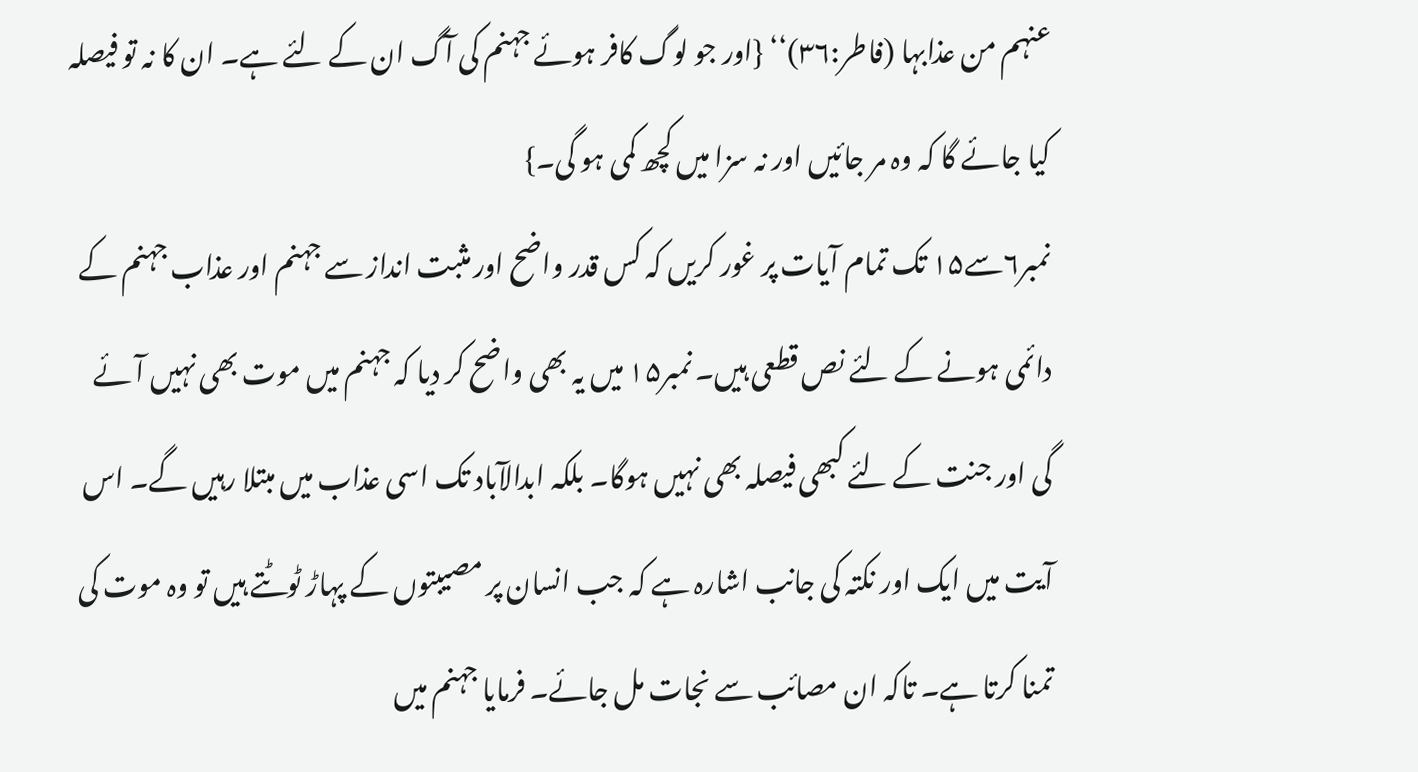عنہم من عذابہا (فاطر:۳۶)‘‘ {اور جو لوگ کافر ہوئے جہنم کی آگ ان کے لئے ہے۔ ان کا نہ تو فیصلہ کیا جائے گا کہ وہ مر جائیں اور نہ سزا میں کچھ کمی ہو گی۔}
نمبر۶سے۱۵ تک تمام آیات پر غور کریں کہ کس قدر واضح اور مثبت انداز سے جہنم اور عذاب جہنم کے دائمی ہونے کے لئے نص قطعی ہیں۔ نمبر۱۵ میں یہ بھی واضح کر دیا کہ جہنم میں موت بھی نہیں آئے گی اور جنت کے لئے کبھی فیصلہ بھی نہیں ہوگا۔ بلکہ ابدالآباد تک اسی عذاب میں مبتلا رہیں گے۔ اس آیت میں ایک اور نکتہ کی جانب اشارہ ہے کہ جب انسان پر مصیبتوں کے پہاڑ ٹوٹتے ہیں تو وہ موت کی تمنا کرتا ہے۔ تاکہ ان مصائب سے نجات مل جائے۔ فرمایا جہنم میں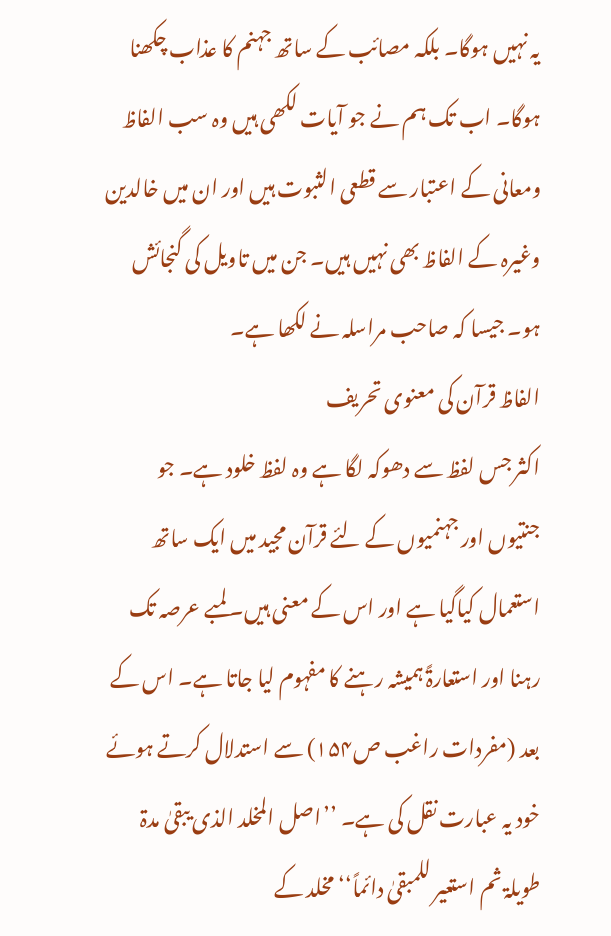یہ نہیں ہوگا۔ بلکہ مصائب کے ساتھ جہنم کا عذاب چکھنا ہوگا۔ اب تک ہم نے جو آیات لکھی ہیں وہ سب الفاظ ومعانی کے اعتبار سے قطعی الثبوت ہیں اور ان میں خالدین وغیرہ کے الفاظ بھی نہیں ہیں۔ جن میں تاویل کی گنجائش ہو۔ جیسا کہ صاحب مراسلہ نے لکھا ہے۔
الفاظ قرآن کی معنوی تحریف
اکثر جس لفظ سے دھوکہ لگا ہے وہ لفظ خلود ہے۔ جو جنتیوں اور جہنمیوں کے لئے قرآن مجید میں ایک ساتھ استعمال کیاگیا ہے اور اس کے معنی ہیں۔ لمبے عرصہ تک رہنا اور استعارۃً ہمیشہ رہنے کا مفہوم لیا جاتا ہے۔ اس کے بعد (مفردات راغب ص۱۵۴) سے استدلال کرتے ہوئے خود یہ عبارت نقل کی ہے۔ ’’اصل المخلد الذی یبقیٰ مدۃ طویلۃ ثم استعیر للمبقیٰ دائماً‘‘ مخلد کے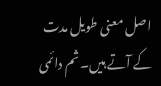اصل معنی طویل مدت کے آتے ہیں۔ ثم دائمی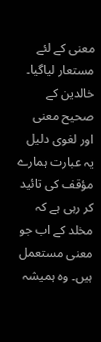معنی کے لئے مستعار لیاگیا۔
خالدین کے صحیح معنی اور لغوی دلیل
یہ عبارت ہمارے مؤقف کی تائید کر رہی ہے کہ مخلد کے اب جو معنی مستعمل ہیں۔ وہ ہمیشہ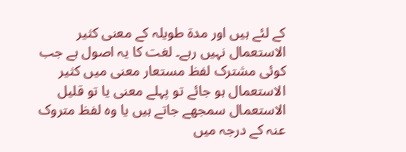کے لئے ہیں اور مدۃ طویلہ کے معنی کثیر الاستعمال نہیں رہے۔ لغت کا یہ اصول ہے جب کوئی مشترک لفظ مستعار معنی میں کثیر الاستعمال ہو جائے تو پہلے معنی یا تو قلیل الاستعمال سمجھے جاتے ہیں یا وہ لفظ متروک عنہ کے درجہ میں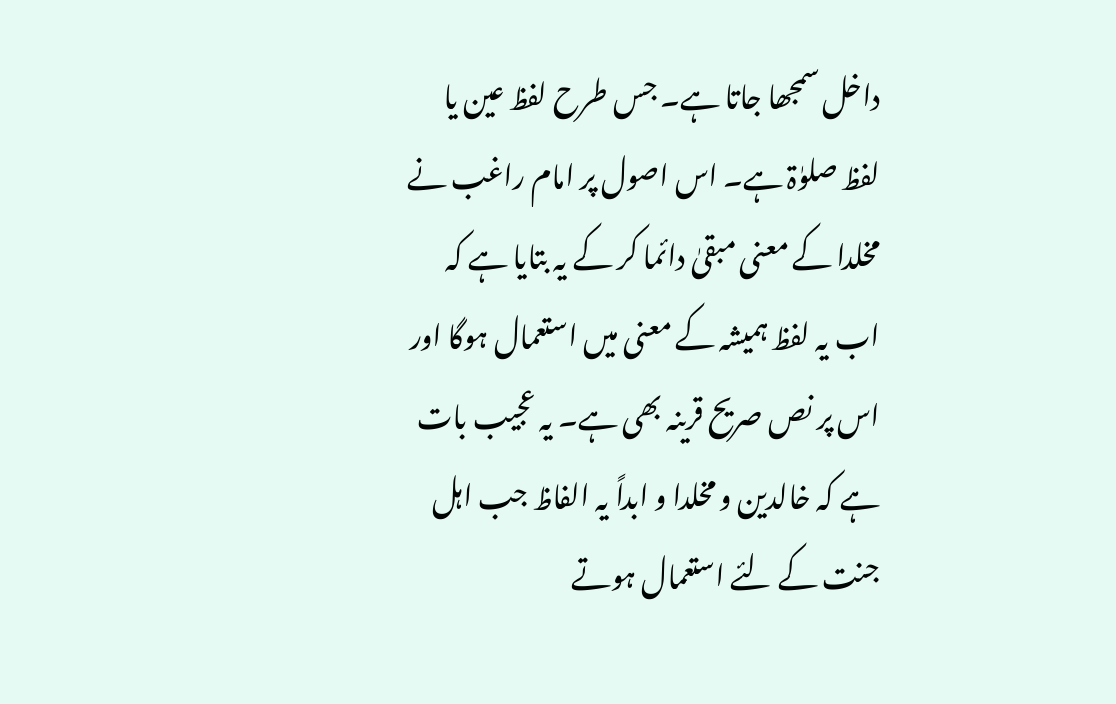داخل سمجھا جاتا ہے۔ جس طرح لفظ عین یا لفظ صلوٰۃ ہے۔ اس اصول پر امام راغب نے مخلدا کے معنی مبقیٰ دائما کر کے یہ بتایا ہے کہ اب یہ لفظ ہمیشہ کے معنی میں استعمال ہوگا اور اس پر نص صریح قرینہ بھی ہے۔ یہ عجیب بات ہے کہ خالدین و مخلدا و ابداً یہ الفاظ جب اہل جنت کے لئے استعمال ہوتے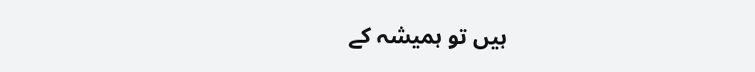ہیں تو ہمیشہ کے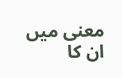معنی میں ان کا